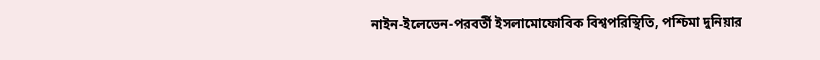নাইন-ইলেভেন-পরবর্তী ইসলামোফোবিক বিশ্বপরিস্থিতি, পশ্চিমা দুনিয়ার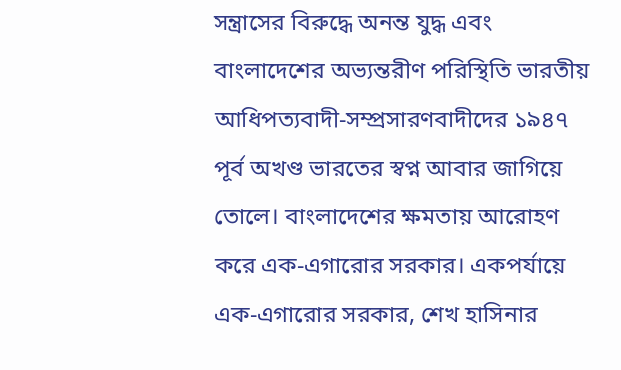সন্ত্রাসের বিরুদ্ধে অনন্ত যুদ্ধ এবং বাংলাদেশের অভ্যন্তরীণ পরিস্থিতি ভারতীয় আধিপত্যবাদী-সম্প্রসারণবাদীদের ১৯৪৭ পূর্ব অখণ্ড ভারতের স্বপ্ন আবার জাগিয়ে তোলে। বাংলাদেশের ক্ষমতায় আরোহণ করে এক-এগারোর সরকার। একপর্যায়ে এক-এগারোর সরকার, শেখ হাসিনার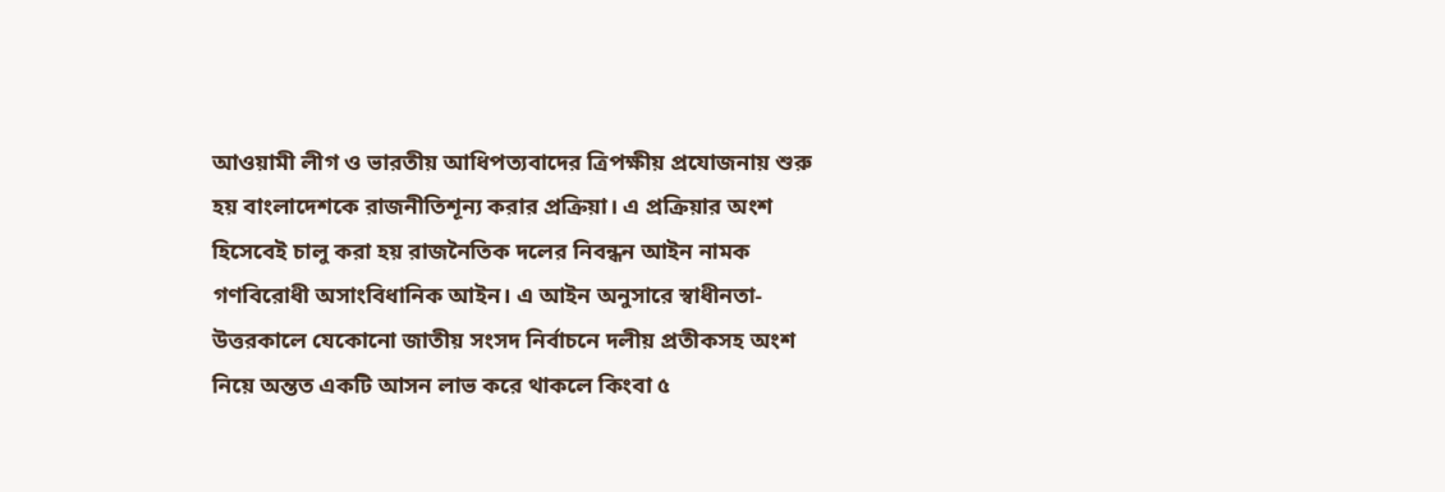আওয়ামী লীগ ও ভারতীয় আধিপত্যবাদের ত্রিপক্ষীয় প্রযোজনায় শুরু হয় বাংলাদেশকে রাজনীতিশূন্য করার প্রক্রিয়া। এ প্রক্রিয়ার অংশ হিসেবেই চালু করা হয় রাজনৈতিক দলের নিবন্ধন আইন নামক গণবিরোধী অসাংবিধানিক আইন। এ আইন অনুসারে স্বাধীনতা-উত্তরকালে যেকোনো জাতীয় সংসদ নির্বাচনে দলীয় প্রতীকসহ অংশ নিয়ে অন্তত একটি আসন লাভ করে থাকলে কিংবা ৫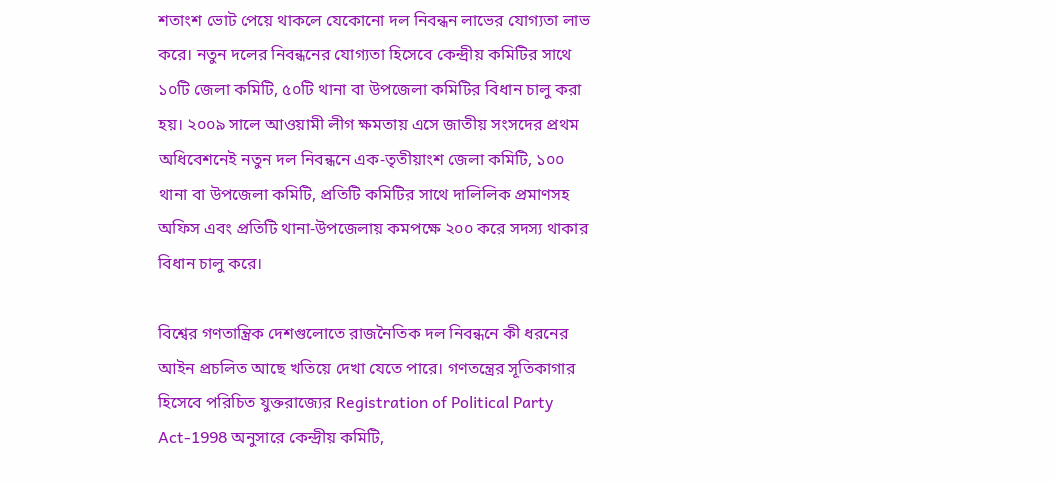শতাংশ ভোট পেয়ে থাকলে যেকোনো দল নিবন্ধন লাভের যোগ্যতা লাভ করে। নতুন দলের নিবন্ধনের যোগ্যতা হিসেবে কেন্দ্রীয় কমিটির সাথে ১০টি জেলা কমিটি, ৫০টি থানা বা উপজেলা কমিটির বিধান চালু করা হয়। ২০০৯ সালে আওয়ামী লীগ ক্ষমতায় এসে জাতীয় সংসদের প্রথম অধিবেশনেই নতুন দল নিবন্ধনে এক-তৃতীয়াংশ জেলা কমিটি, ১০০ থানা বা উপজেলা কমিটি, প্রতিটি কমিটির সাথে দালিলিক প্রমাণসহ অফিস এবং প্রতিটি থানা-উপজেলায় কমপক্ষে ২০০ করে সদস্য থাকার বিধান চালু করে।

বিশ্বের গণতান্ত্রিক দেশগুলোতে রাজনৈতিক দল নিবন্ধনে কী ধরনের আইন প্রচলিত আছে খতিয়ে দেখা যেতে পারে। গণতন্ত্রের সূতিকাগার হিসেবে পরিচিত যুক্তরাজ্যের Registration of Political Party Act-1998 অনুসারে কেন্দ্রীয় কমিটি,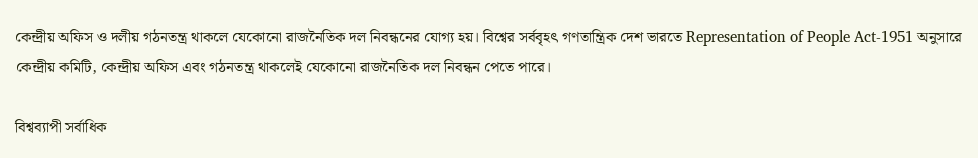কেন্দ্রীয় অফিস ও দলীয় গঠনতন্ত্র থাকলে যেকোনো রাজনৈতিক দল নিবন্ধনের যোগ্য হয়। বিশ্বের সর্ববৃহৎ গণতান্ত্রিক দেশ ভারতে Representation of People Act-1951 অনুসারে কেন্দ্রীয় কমিটি, কেন্দ্রীয় অফিস এবং গঠনতন্ত্র থাকলেই যেকোনো রাজনৈতিক দল নিবন্ধন পেতে পারে।

বিশ্বব্যাপী সর্বাধিক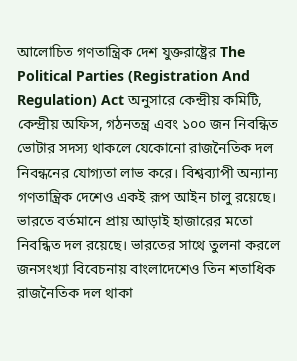আলোচিত গণতান্ত্রিক দেশ যুক্তরাষ্ট্রের The Political Parties (Registration And Regulation) Act অনুসারে কেন্দ্রীয় কমিটি, কেন্দ্রীয় অফিস, গঠনতন্ত্র এবং ১০০ জন নিবন্ধিত ভোটার সদস্য থাকলে যেকোনো রাজনৈতিক দল নিবন্ধনের যোগ্যতা লাভ করে। বিশ্বব্যাপী অন্যান্য গণতান্ত্রিক দেশেও একই রূপ আইন চালু রয়েছে। ভারতে বর্তমানে প্রায় আড়াই হাজারের মতো নিবন্ধিত দল রয়েছে। ভারতের সাথে তুলনা করলে জনসংখ্যা বিবেচনায় বাংলাদেশেও তিন শতাধিক রাজনৈতিক দল থাকা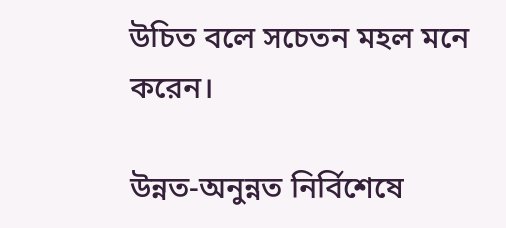উচিত বলে সচেতন মহল মনে করেন।

উন্নত-অনুন্নত নির্বিশেষে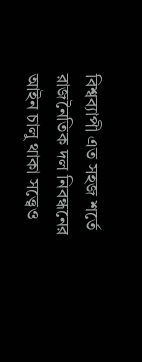বিশ্বব্যাপী এত সহজ শর্তে রাজনৈতিক দল নিবন্ধনের আইন চালু থাকা সত্ত্বেও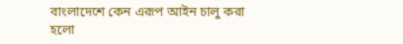বাংলাদেশে কেন এরূপ আইন চালু করা হলো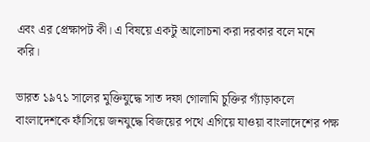এবং এর প্রেক্ষাপট কী। এ বিষয়ে একটু আলোচনা করা দরকার বলে মনে করি।

ভারত ১৯৭১ সালের মুক্তিযুদ্ধে সাত দফা গোলামি চুক্তির গ্যাঁড়াকলে বাংলাদেশকে ফাঁসিয়ে জনযুদ্ধে বিজয়ের পথে এগিয়ে যাওয়া বাংলাদেশের পক্ষ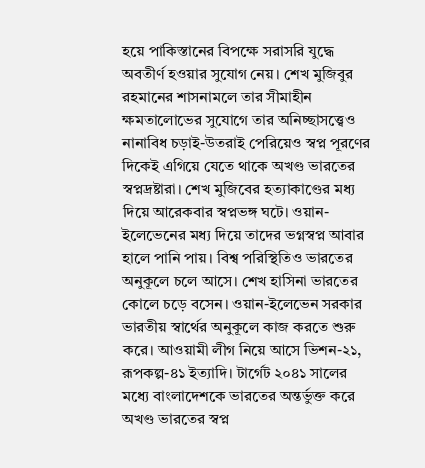হয়ে পাকিস্তানের বিপক্ষে সরাসরি যুদ্ধে অবতীর্ণ হওয়ার সুযোগ নেয়। শেখ মুজিবুর রহমানের শাসনামলে তার সীমাহীন ক্ষমতালোভের সুযোগে তার অনিচ্ছাসত্ত্বেও নানাবিধ চড়াই-উতরাই পেরিয়েও স্বপ্ন পূরণের দিকেই এগিয়ে যেতে থাকে অখণ্ড ভারতের স্বপ্নদ্রষ্টারা। শেখ মুজিবের হত্যাকাণ্ডের মধ্য দিয়ে আরেকবার স্বপ্নভঙ্গ ঘটে। ওয়ান-ইলেভেনের মধ্য দিয়ে তাদের ভগ্নস্বপ্ন আবার হালে পানি পায়। বিশ্ব পরিস্থিতিও ভারতের অনুকূলে চলে আসে। শেখ হাসিনা ভারতের কোলে চড়ে বসেন। ওয়ান-ইলেভেন সরকার ভারতীয় স্বার্থের অনুকূলে কাজ করতে শুরু করে। আওয়ামী লীগ নিয়ে আসে ভিশন-২১, রূপকল্প-৪১ ইত্যাদি। টার্গেট ২০৪১ সালের মধ্যে বাংলাদেশকে ভারতের অন্তর্ভুক্ত করে অখণ্ড ভারতের স্বপ্ন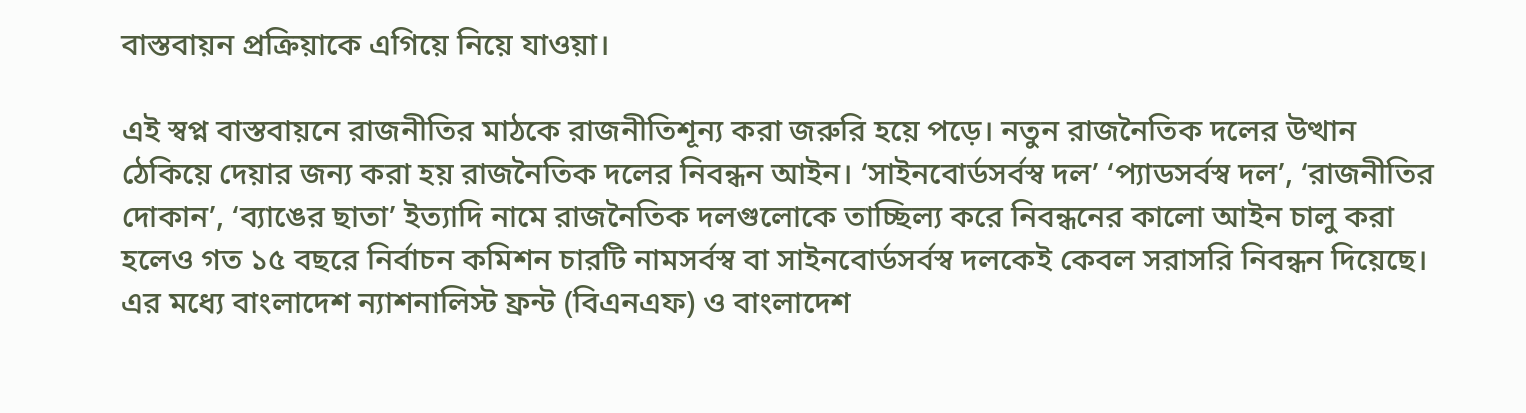বাস্তবায়ন প্রক্রিয়াকে এগিয়ে নিয়ে যাওয়া।

এই স্বপ্ন বাস্তবায়নে রাজনীতির মাঠকে রাজনীতিশূন্য করা জরুরি হয়ে পড়ে। নতুন রাজনৈতিক দলের উত্থান ঠেকিয়ে দেয়ার জন্য করা হয় রাজনৈতিক দলের নিবন্ধন আইন। ‘সাইনবোর্ডসর্বস্ব দল’ ‘প্যাডসর্বস্ব দল’, ‘রাজনীতির দোকান’, ‘ব্যাঙের ছাতা’ ইত্যাদি নামে রাজনৈতিক দলগুলোকে তাচ্ছিল্য করে নিবন্ধনের কালো আইন চালু করা হলেও গত ১৫ বছরে নির্বাচন কমিশন চারটি নামসর্বস্ব বা সাইনবোর্ডসর্বস্ব দলকেই কেবল সরাসরি নিবন্ধন দিয়েছে। এর মধ্যে বাংলাদেশ ন্যাশনালিস্ট ফ্রন্ট (বিএনএফ) ও বাংলাদেশ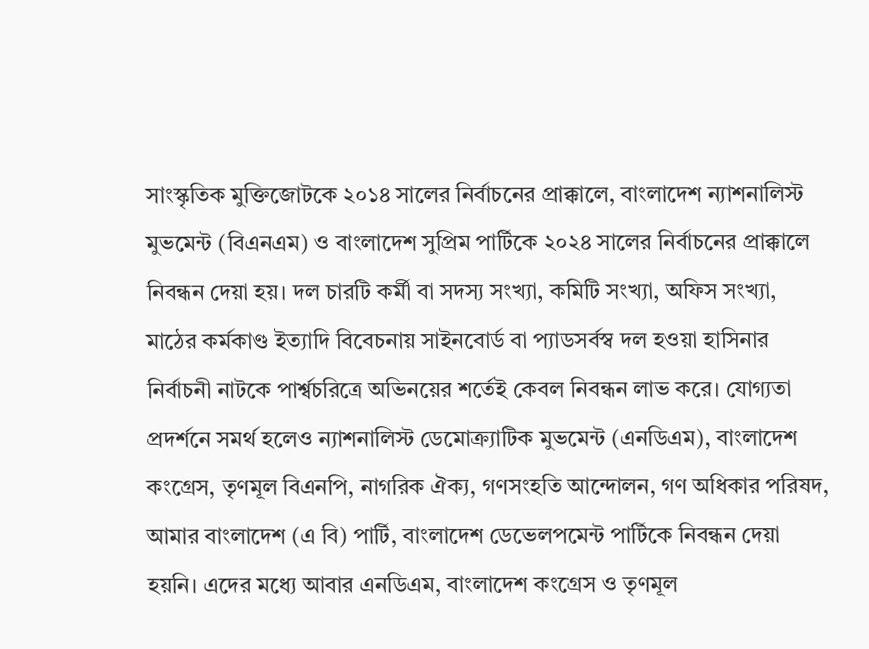সাংস্কৃতিক মুক্তিজোটকে ২০১৪ সালের নির্বাচনের প্রাক্কালে, বাংলাদেশ ন্যাশনালিস্ট মুভমেন্ট (বিএনএম) ও বাংলাদেশ সুপ্রিম পার্টিকে ২০২৪ সালের নির্বাচনের প্রাক্কালে নিবন্ধন দেয়া হয়। দল চারটি কর্মী বা সদস্য সংখ্যা, কমিটি সংখ্যা, অফিস সংখ্যা, মাঠের কর্মকাণ্ড ইত্যাদি বিবেচনায় সাইনবোর্ড বা প্যাডসর্বস্ব দল হওয়া হাসিনার নির্বাচনী নাটকে পার্শ্বচরিত্রে অভিনয়ের শর্তেই কেবল নিবন্ধন লাভ করে। যোগ্যতা প্রদর্শনে সমর্থ হলেও ন্যাশনালিস্ট ডেমোক্র্যাটিক মুভমেন্ট (এনডিএম), বাংলাদেশ কংগ্রেস, তৃণমূল বিএনপি, নাগরিক ঐক্য, গণসংহতি আন্দোলন, গণ অধিকার পরিষদ, আমার বাংলাদেশ (এ বি) পার্টি, বাংলাদেশ ডেভেলপমেন্ট পার্টিকে নিবন্ধন দেয়া হয়নি। এদের মধ্যে আবার এনডিএম, বাংলাদেশ কংগ্রেস ও তৃণমূল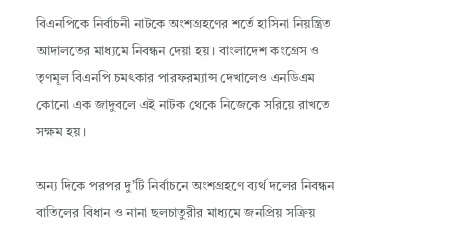বিএনপিকে নির্বাচনী নাটকে অংশগ্রহণের শর্তে হাসিনা নিয়ন্ত্রিত আদালতের মাধ্যমে নিবন্ধন দেয়া হয়। বাংলাদেশ কংগ্রেস ও তৃণমূল বিএনপি চমৎকার পারফরম্যান্স দেখালেও এনডিএম কোনো এক জাদুবলে এই নাটক থেকে নিজেকে সরিয়ে রাখতে সক্ষম হয়।

অন্য দিকে পরপর দু’টি নির্বাচনে অংশগ্রহণে ব্যর্থ দলের নিবন্ধন বাতিলের বিধান ও নানা ছলচাতুরীর মাধ্যমে জনপ্রিয় সক্রিয়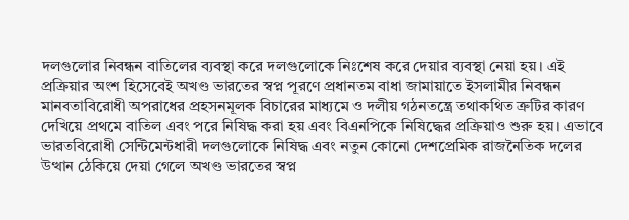দলগুলোর নিবন্ধন বাতিলের ব্যবস্থা করে দলগুলোকে নিঃশেষ করে দেয়ার ব্যবস্থা নেয়া হয়। এই প্রক্রিয়ার অংশ হিসেবেই অখণ্ড ভারতের স্বপ্ন পূরণে প্রধানতম বাধা জামায়াতে ইসলামীর নিবন্ধন মানবতাবিরোধী অপরাধের প্রহসনমূলক বিচারের মাধ্যমে ও দলীয় গঠনতন্ত্রে তথাকথিত ত্রুটির কারণ দেখিয়ে প্রথমে বাতিল এবং পরে নিষিদ্ধ করা হয় এবং বিএনপিকে নিষিদ্ধের প্রক্রিয়াও শুরু হয়। এভাবে ভারতবিরোধী সেন্টিমেন্টধারী দলগুলোকে নিষিদ্ধ এবং নতুন কোনো দেশপ্রেমিক রাজনৈতিক দলের উত্থান ঠেকিয়ে দেয়া গেলে অখণ্ড ভারতের স্বপ্ন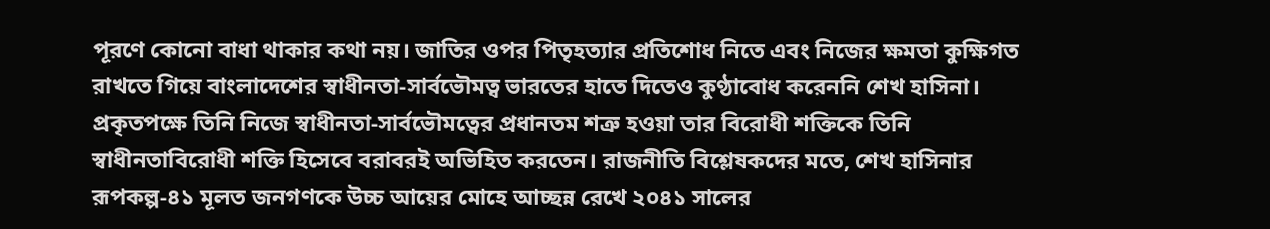পূরণে কোনো বাধা থাকার কথা নয়। জাতির ওপর পিতৃহত্যার প্রতিশোধ নিতে এবং নিজের ক্ষমতা কুক্ষিগত রাখতে গিয়ে বাংলাদেশের স্বাধীনতা-সার্বভৌমত্ব ভারতের হাতে দিতেও কুণ্ঠাবোধ করেননি শেখ হাসিনা। প্রকৃতপক্ষে তিনি নিজে স্বাধীনতা-সার্বভৌমত্বের প্রধানতম শত্রু হওয়া তার বিরোধী শক্তিকে তিনি স্বাধীনতাবিরোধী শক্তি হিসেবে বরাবরই অভিহিত করতেন। রাজনীতি বিশ্লেষকদের মতে, শেখ হাসিনার রূপকল্প-৪১ মূলত জনগণকে উচ্চ আয়ের মোহে আচ্ছন্ন রেখে ২০৪১ সালের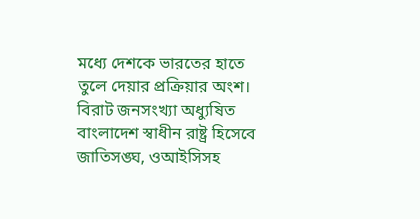মধ্যে দেশকে ভারতের হাতে তুলে দেয়ার প্রক্রিয়ার অংশ। বিরাট জনসংখ্যা অধ্যুষিত বাংলাদেশ স্বাধীন রাষ্ট্র হিসেবে জাতিসঙ্ঘ, ওআইসিসহ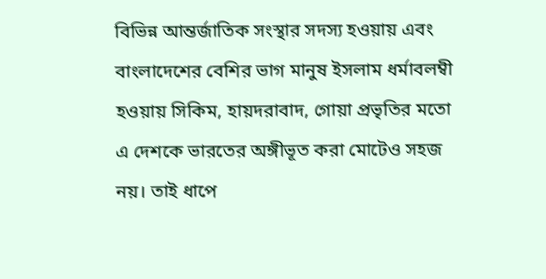বিভিন্ন আন্তর্জাতিক সংস্থার সদস্য হওয়ায় এবং বাংলাদেশের বেশির ভাগ মানুষ ইসলাম ধর্মাবলম্বী হওয়ায় সিকিম, হায়দরাবাদ, গোয়া প্রভৃতির মতো এ দেশকে ভারতের অঙ্গীভূত করা মোটেও সহজ নয়। তাই ধাপে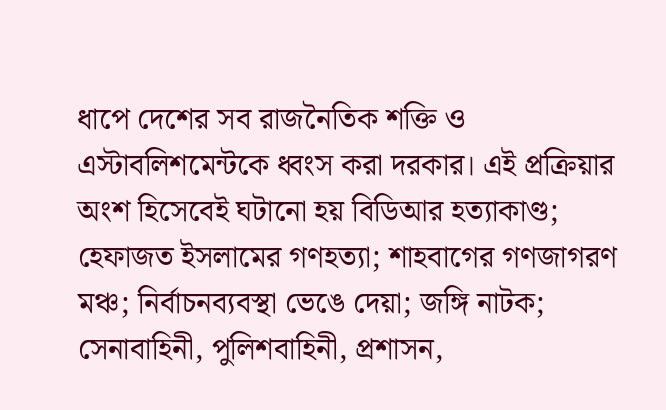ধাপে দেশের সব রাজনৈতিক শক্তি ও এস্টাবলিশমেন্টকে ধ্বংস করা দরকার। এই প্রক্রিয়ার অংশ হিসেবেই ঘটানো হয় বিডিআর হত্যাকাণ্ড; হেফাজত ইসলামের গণহত্যা; শাহবাগের গণজাগরণ মঞ্চ; নির্বাচনব্যবস্থা ভেঙে দেয়া; জঙ্গি নাটক; সেনাবাহিনী, পুলিশবাহিনী, প্রশাসন,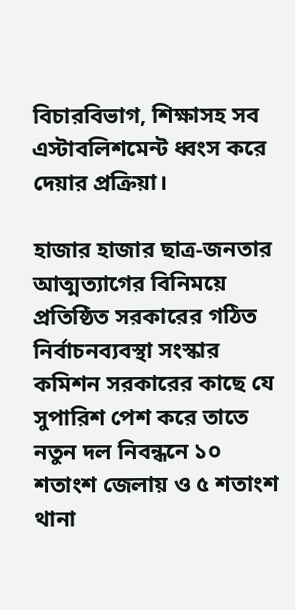বিচারবিভাগ, শিক্ষাসহ সব এস্টাবলিশমেন্ট ধ্বংস করে দেয়ার প্রক্রিয়া।

হাজার হাজার ছাত্র-জনতার আত্মত্যাগের বিনিময়ে প্রতিষ্ঠিত সরকারের গঠিত নির্বাচনব্যবস্থা সংস্কার কমিশন সরকারের কাছে যে সুপারিশ পেশ করে তাতে নতুন দল নিবন্ধনে ১০ শতাংশ জেলায় ও ৫ শতাংশ থানা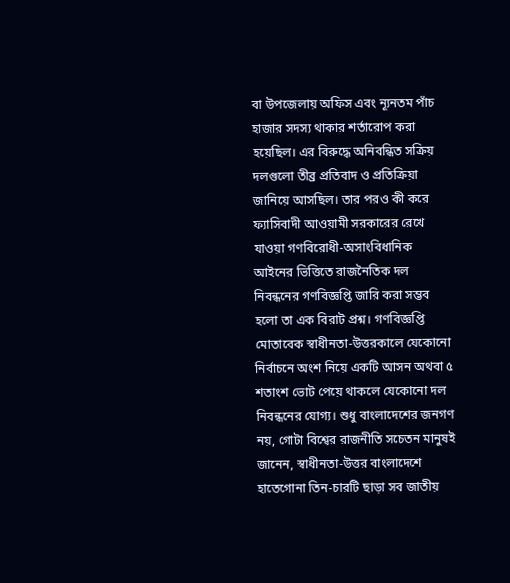বা উপজেলায় অফিস এবং ন্যূনতম পাঁচ হাজার সদস্য থাকার শর্তারোপ করা হয়েছিল। এর বিরুদ্ধে অনিবন্ধিত সক্রিয় দলগুলো তীব্র প্রতিবাদ ও প্রতিক্রিয়া জানিয়ে আসছিল। তার পরও কী করে ফ্যাসিবাদী আওয়ামী সরকারের রেখে যাওয়া গণবিরোধী-অসাংবিধানিক আইনের ভিত্তিতে রাজনৈতিক দল নিবন্ধনের গণবিজ্ঞপ্তি জারি করা সম্ভব হলো তা এক বিরাট প্রশ্ন। গণবিজ্ঞপ্তি মোতাবেক স্বাধীনতা-উত্তরকালে যেকোনো নির্বাচনে অংশ নিয়ে একটি আসন অথবা ৫ শতাংশ ভোট পেয়ে থাকলে যেকোনো দল নিবন্ধনের যোগ্য। শুধু বাংলাদেশের জনগণ নয়, গোটা বিশ্বের রাজনীতি সচেতন মানুষই জানেন, স্বাধীনতা-উত্তর বাংলাদেশে হাতেগোনা তিন-চারটি ছাড়া সব জাতীয়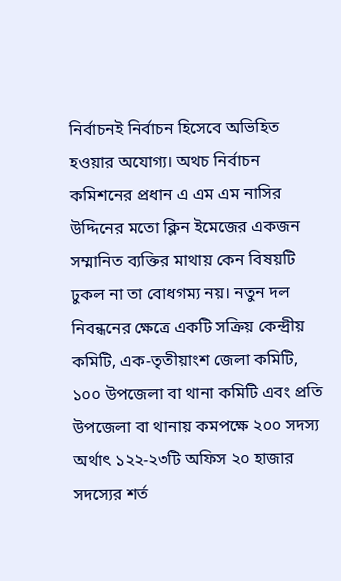নির্বাচনই নির্বাচন হিসেবে অভিহিত হওয়ার অযোগ্য। অথচ নির্বাচন কমিশনের প্রধান এ এম এম নাসির উদ্দিনের মতো ক্লিন ইমেজের একজন সম্মানিত ব্যক্তির মাথায় কেন বিষয়টি ঢুকল না তা বোধগম্য নয়। নতুন দল নিবন্ধনের ক্ষেত্রে একটি সক্রিয় কেন্দ্রীয় কমিটি, এক-তৃতীয়াংশ জেলা কমিটি, ১০০ উপজেলা বা থানা কমিটি এবং প্রতি উপজেলা বা থানায় কমপক্ষে ২০০ সদস্য অর্থাৎ ১২২-২৩টি অফিস ২০ হাজার সদস্যের শর্ত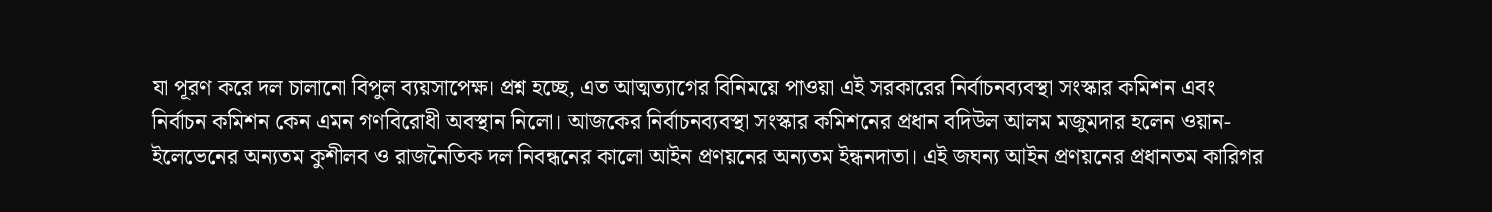যা পূরণ করে দল চালানো বিপুল ব্যয়সাপেক্ষ। প্রশ্ন হচ্ছে, এত আত্মত্যাগের বিনিময়ে পাওয়া এই সরকারের নির্বাচনব্যবস্থা সংস্কার কমিশন এবং নির্বাচন কমিশন কেন এমন গণবিরোধী অবস্থান নিলো। আজকের নির্বাচনব্যবস্থা সংস্কার কমিশনের প্রধান বদিউল আলম মজুমদার হলেন ওয়ান-ইলেভেনের অন্যতম কুশীলব ও রাজনৈতিক দল নিবন্ধনের কালো আইন প্রণয়নের অন্যতম ইন্ধনদাতা। এই জঘন্য আইন প্রণয়নের প্রধানতম কারিগর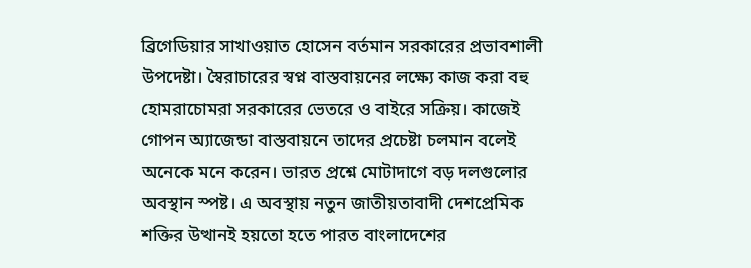ব্রিগেডিয়ার সাখাওয়াত হোসেন বর্তমান সরকারের প্রভাবশালী উপদেষ্টা। স্বৈরাচারের স্বপ্ন বাস্তবায়নের লক্ষ্যে কাজ করা বহু হোমরাচোমরা সরকারের ভেতরে ও বাইরে সক্রিয়। কাজেই গোপন অ্যাজেন্ডা বাস্তবায়নে তাদের প্রচেষ্টা চলমান বলেই অনেকে মনে করেন। ভারত প্রশ্নে মোটাদাগে বড় দলগুলোর অবস্থান স্পষ্ট। এ অবস্থায় নতুন জাতীয়তাবাদী দেশপ্রেমিক শক্তির উত্থানই হয়তো হতে পারত বাংলাদেশের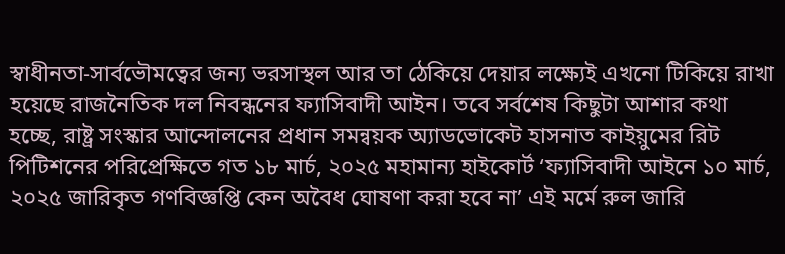স্বাধীনতা-সার্বভৌমত্বের জন্য ভরসাস্থল আর তা ঠেকিয়ে দেয়ার লক্ষ্যেই এখনো টিকিয়ে রাখা হয়েছে রাজনৈতিক দল নিবন্ধনের ফ্যাসিবাদী আইন। তবে সর্বশেষ কিছুটা আশার কথা হচ্ছে, রাষ্ট্র সংস্কার আন্দোলনের প্রধান সমন্বয়ক অ্যাডভোকেট হাসনাত কাইয়ুমের রিট পিটিশনের পরিপ্রেক্ষিতে গত ১৮ মার্চ, ২০২৫ মহামান্য হাইকোর্ট ‘ফ্যাসিবাদী আইনে ১০ মার্চ, ২০২৫ জারিকৃত গণবিজ্ঞপ্তি কেন অবৈধ ঘোষণা করা হবে না’ এই মর্মে রুল জারি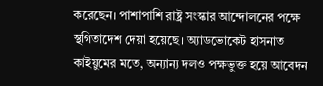করেছেন। পাশাপাশি রাষ্ট্র সংস্কার আন্দোলনের পক্ষে স্থগিতাদেশ দেয়া হয়েছে। অ্যাডভোকেট হাসনাত কাইয়ুমের মতে, অন্যান্য দলও পক্ষভুক্ত হয়ে আবেদন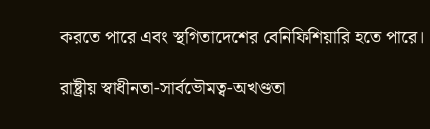করতে পারে এবং স্থগিতাদেশের বেনিফিশিয়ারি হতে পারে।

রাষ্ট্রীয় স্বাধীনতা-সার্বভৌমত্ব-অখণ্ডতা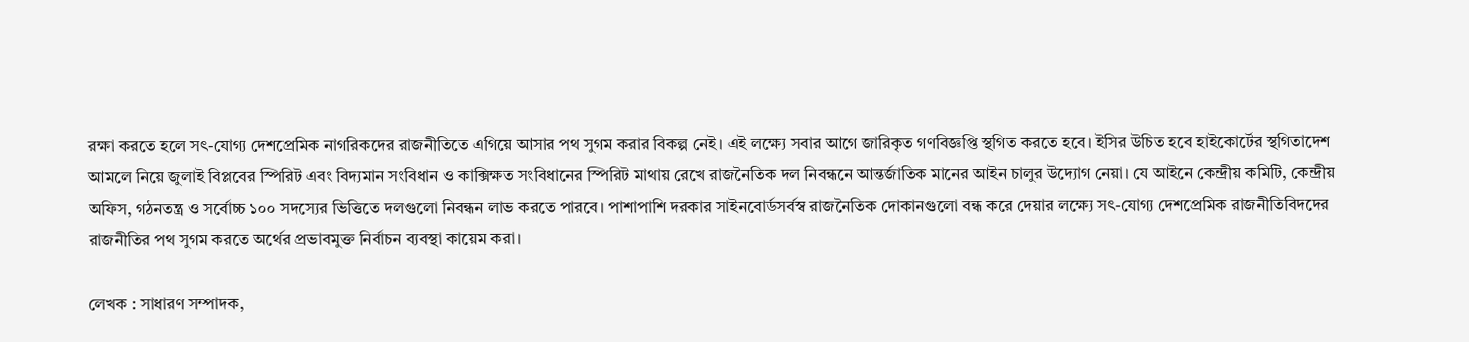রক্ষা করতে হলে সৎ-যোগ্য দেশপ্রেমিক নাগরিকদের রাজনীতিতে এগিয়ে আসার পথ সুগম করার বিকল্প নেই। এই লক্ষ্যে সবার আগে জারিকৃত গণবিজ্ঞপ্তি স্থগিত করতে হবে। ইসির উচিত হবে হাইকোর্টের স্থগিতাদেশ আমলে নিয়ে জুলাই বিপ্লবের স্পিরিট এবং বিদ্যমান সংবিধান ও কাক্সিক্ষত সংবিধানের স্পিরিট মাথায় রেখে রাজনৈতিক দল নিবন্ধনে আন্তর্জাতিক মানের আইন চালুর উদ্যোগ নেয়া। যে আইনে কেন্দ্রীয় কমিটি, কেন্দ্রীয় অফিস, গঠনতন্ত্র ও সর্বোচ্চ ১০০ সদস্যের ভিত্তিতে দলগুলো নিবন্ধন লাভ করতে পারবে। পাশাপাশি দরকার সাইনবোর্ডসর্বস্ব রাজনৈতিক দোকানগুলো বন্ধ করে দেয়ার লক্ষ্যে সৎ-যোগ্য দেশপ্রেমিক রাজনীতিবিদদের রাজনীতির পথ সুগম করতে অর্থের প্রভাবমুক্ত নির্বাচন ব্যবস্থা কায়েম করা।

লেখক : সাধারণ সম্পাদক,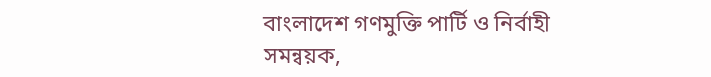বাংলাদেশ গণমুক্তি পার্টি ও নির্বাহী সমন্বয়ক,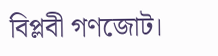বিপ্লবী গণজোট।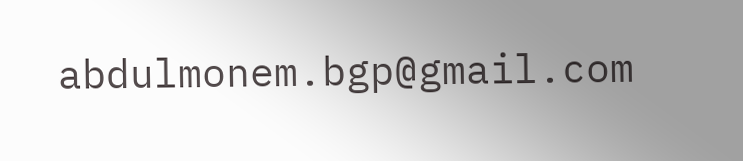abdulmonem.bgp@gmail.com